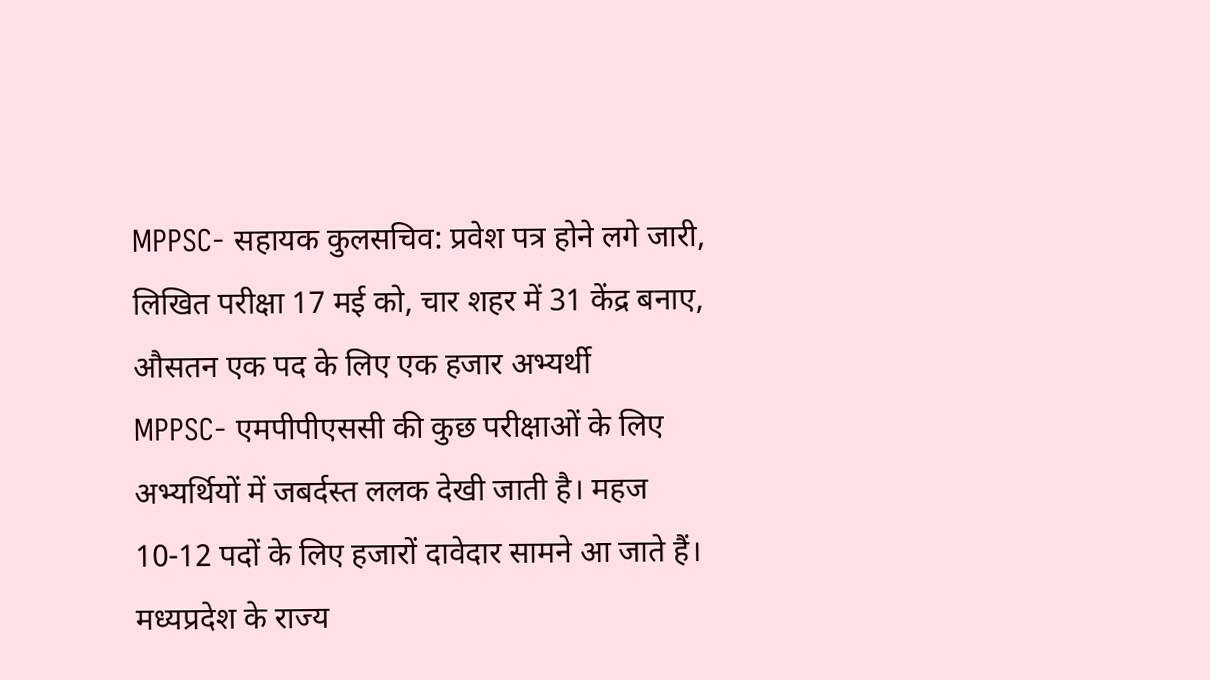MPPSC- सहायक कुलसचिव: प्रवेश पत्र होने लगे जारी, लिखित परीक्षा 17 मई को, चार शहर में 31 केंद्र बनाए, औसतन एक पद के लिए एक हजार अभ्यर्थी
MPPSC- एमपीपीएससी की कुछ परीक्षाओं के लिए अभ्यर्थियों में जबर्दस्त ललक देखी जाती है। महज 10-12 पदों के लिए हजारों दावेदार सामने आ जाते हैं। मध्यप्रदेश के राज्य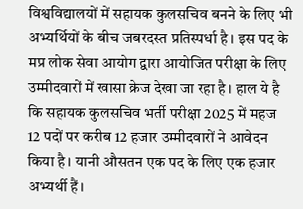विश्वविद्यालयों में सहायक कुलसचिव बनने के लिए भी अभ्यर्थियों के बीच जबरदस्त प्रतिस्पर्धा है। इस पद के मप्र लोक सेवा आयोग द्वारा आयोजित परीक्षा के लिए उम्मीदवारों में खासा क्रेज देखा जा रहा है। हाल ये है कि सहायक कुलसचिव भर्ती परीक्षा 2025 में महज 12 पदों पर करीब 12 हजार उम्मीदवारों ने आवेदन किया है। यानी औसतन एक पद के लिए एक हजार अभ्यर्थी हैं।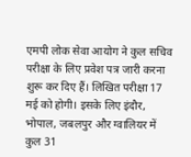एमपी लोक सेवा आयोग ने कुल सचिव परीक्षा के लिए प्रवेश पत्र जारी करना शुरू कर दिए हैं। लिखित परीक्षा 17 मई को होगी। इसके लिए इंदौर, भोपाल, जबलपुर और ग्वालियर में कुल 31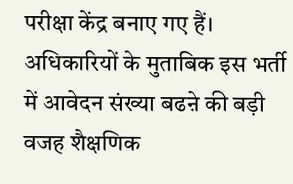परीक्षा केंद्र बनाए गए हैं।
अधिकारियों के मुताबिक इस भर्ती में आवेदन संख्या बढऩे की बड़ी वजह शैक्षणिक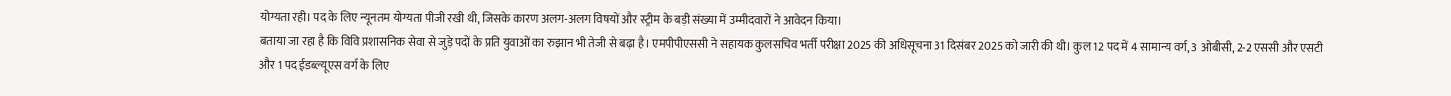योग्यता रही। पद के लिए न्यूनतम योग्यता पीजी रखी थी, जिसके कारण अलग-अलग विषयों और स्ट्रीम के बड़ी संख्या में उम्मीदवारों ने आवेदन किया।
बताया जा रहा है कि विवि प्रशासनिक सेवा से जुड़े पदों के प्रति युवाओं का रुझान भी तेजी से बढ़ा है। एमपीपीएससी ने सहायक कुलसचिव भर्ती परीक्षा 2025 की अधिसूचना 31 दिसंबर 2025 को जारी की थी। कुल 12 पद में 4 सामान्य वर्ग, 3 ओबीसी, 2-2 एससी और एसटी और 1 पद ईडब्ल्यूएस वर्ग के लिए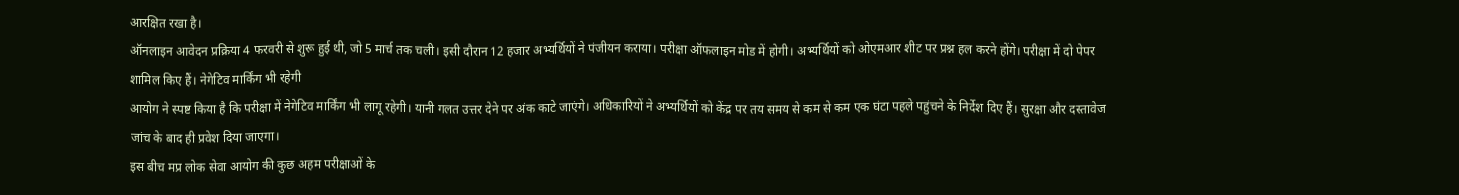आरक्षित रखा है।
ऑनलाइन आवेदन प्रक्रिया 4 फरवरी से शुरू हुई थी, जो 5 मार्च तक चली। इसी दौरान 12 हजार अभ्यर्थियों ने पंजीयन कराया। परीक्षा ऑफलाइन मोड में होगी। अभ्यर्थियों को ओएमआर शीट पर प्रश्न हल करने होंगे। परीक्षा में दो पेपर शामिल किए हैं। नेगेटिव मार्किंग भी रहेगी
आयोग ने स्पष्ट किया है कि परीक्षा में नेगेटिव मार्किंग भी लागू रहेगी। यानी गलत उत्तर देने पर अंक काटे जाएंगे। अधिकारियों ने अभ्यर्थियों को केंद्र पर तय समय से कम से कम एक घंटा पहले पहुंचने के निर्देश दिए हैं। सुरक्षा और दस्तावेज जांच के बाद ही प्रवेश दिया जाएगा।
इस बीच मप्र लोक सेवा आयोग की कुछ अहम परीक्षाओं के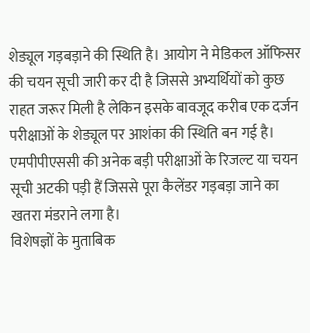शेड्यूल गड़बड़ाने की स्थिति है। आयोग ने मेडिकल ऑफिसर की चयन सूची जारी कर दी है जिससे अभ्यर्थियों को कुछ राहत जरूर मिली है लेकिन इसके बावजूद करीब एक दर्जन परीक्षाओं के शेड्यूल पर आशंका की स्थिति बन गई है। एमपीपीएससी की अनेक बड़ी परीक्षाओं के रिजल्ट या चयन सूची अटकी पड़ी हैं जिससे पूरा कैलेंडर गड़बड़ा जाने का खतरा मंडराने लगा है।
विशेषज्ञों के मुताबिक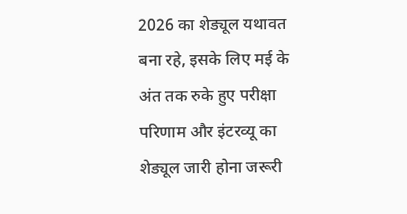2026 का शेड्यूल यथावत बना रहे, इसके लिए मई के अंत तक रुके हुए परीक्षा परिणाम और इंटरव्यू का शेड्यूल जारी होना जरूरी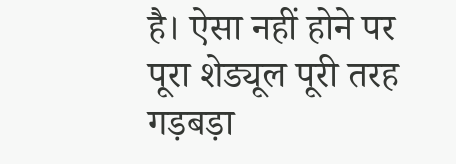है। ऐसा नहीं होने पर पूरा शेड्यूल पूरी तरह गड़बड़ा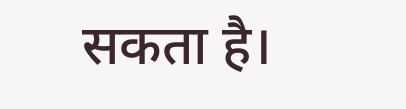सकता है।